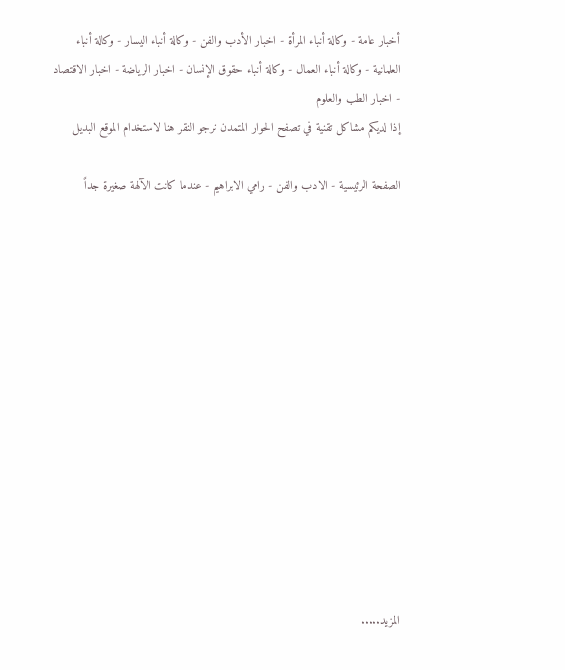أخبار عامة - وكالة أنباء المرأة - اخبار الأدب والفن - وكالة أنباء اليسار - وكالة أنباء العلمانية - وكالة أنباء العمال - وكالة أنباء حقوق الإنسان - اخبار الرياضة - اخبار الاقتصاد - اخبار الطب والعلوم
إذا لديكم مشاكل تقنية في تصفح الحوار المتمدن نرجو النقر هنا لاستخدام الموقع البديل

الصفحة الرئيسية - الادب والفن - رامي الابراهيم - عندما كانت الآلهة صغيرة جداً














المزيد.....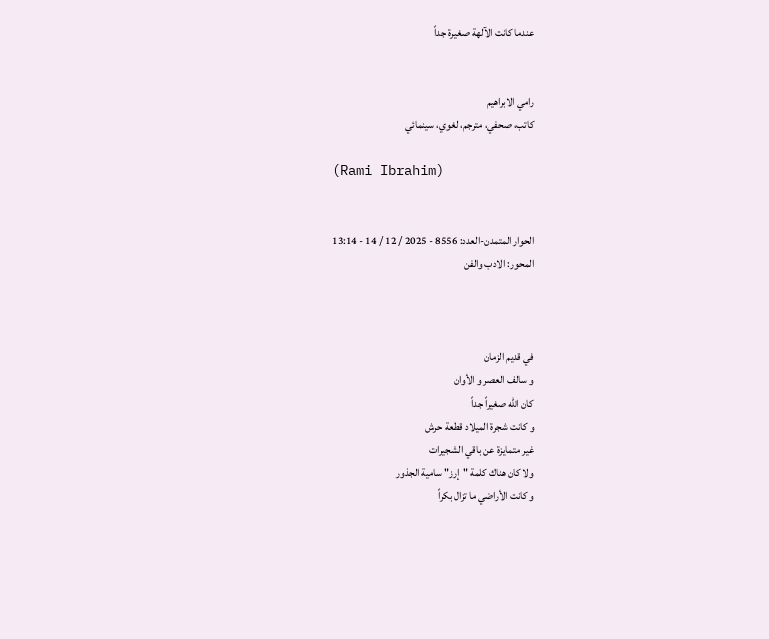عندما كانت الآلهة صغيرة جداً


رامي الابراهيم
كاتب، صحفي، مترجم، لغوي، سينمائي

(Rami Ibrahim)


الحوار المتمدن-العدد: 8556 - 2025 / 12 / 14 - 13:14
المحور: الادب والفن



في قديم الزمان
و سالف العصر و الأوان
كان الله صغيراً جداً
و كانت شجرة الميلاد قطعة حرش
غير متمايزة عن باقي الشجيرات
ولا كان هناك كلمة "إرز" سامية الجذور
و كانت الأراضي ما تزال بكراً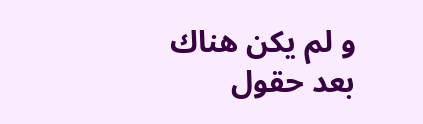و لم يكن هناك بعد حقول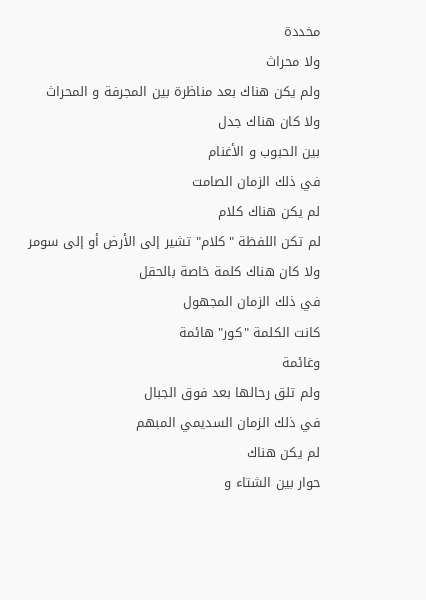مخددة
ولا محراث
ولم يكن هناك بعد مناظرة بين المجرفة و المحراث
ولا كان هناك جدل
بين الحبوب و الأغنام
في ذلك الزمان الصامت
لم يكن هناك كلام
لم تكن اللفظة "كلام" تشير إلى الأرض أو إلى سومر
ولا كان هناك كلمة خاصة بالحقل
في ذلك الزمان المجهول
كانت الكلمة "كور" هائمة
وغائمة
ولم تلق رحالها بعد فوق الجبال
في ذلك الزمان السديمي المبهم
لم يكن هناك
حوار بين الشتاء و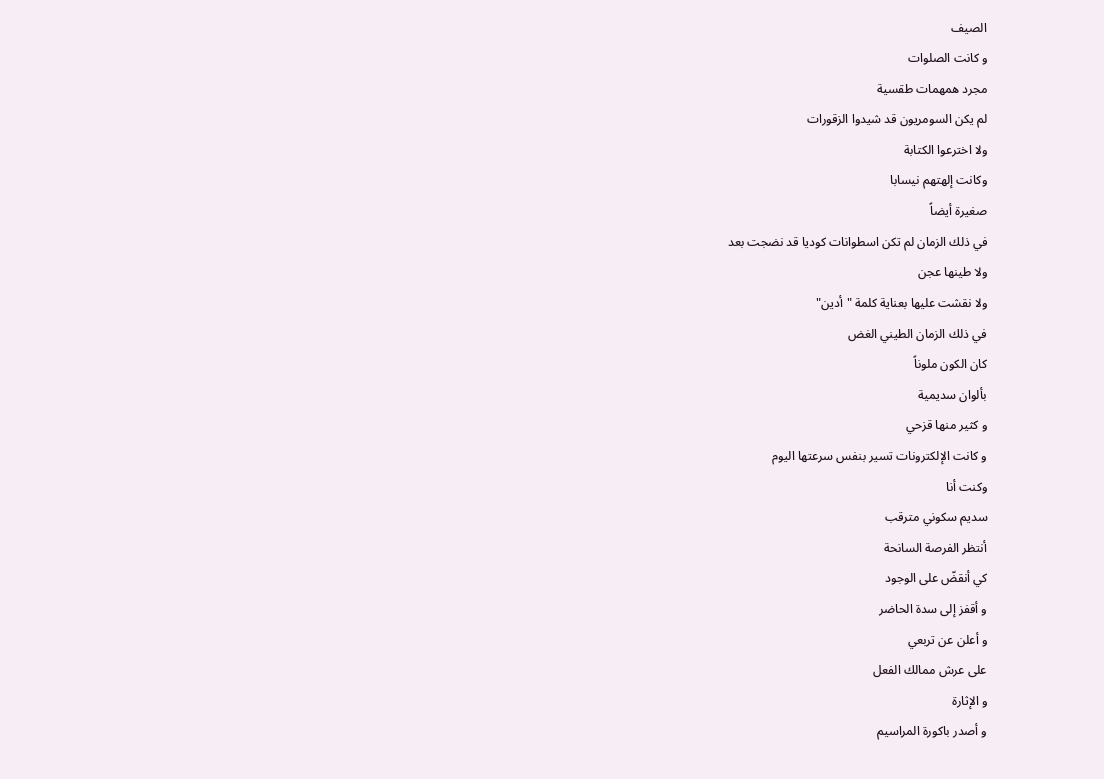الصيف
و كانت الصلوات
مجرد همهمات طقسية
لم يكن السومريون قد شيدوا الزقورات
ولا اخترعوا الكتابة
وكانت إلهتهم نيسابا
صغيرة أيضاً
في ذلك الزمان لم تكن اسطوانات كوديا قد نضجت بعد
ولا طينها عجن
ولا نقشت عليها بعناية كلمة "أدين"
في ذلك الزمان الطيني الغض
كان الكون ملوناً
بألوان سديمية
و كثير منها قزحي
و كانت الإلكترونات تسير بنفس سرعتها اليوم
وكنت أنا
سديم سكوني مترقب
أنتظر الفرصة السانحة
كي أنقضّ على الوجود
و أقفز إلى سدة الحاضر
و أعلن عن تربعي
على عرش ممالك الفعل
و الإثارة
و أصدر باكورة المراسيم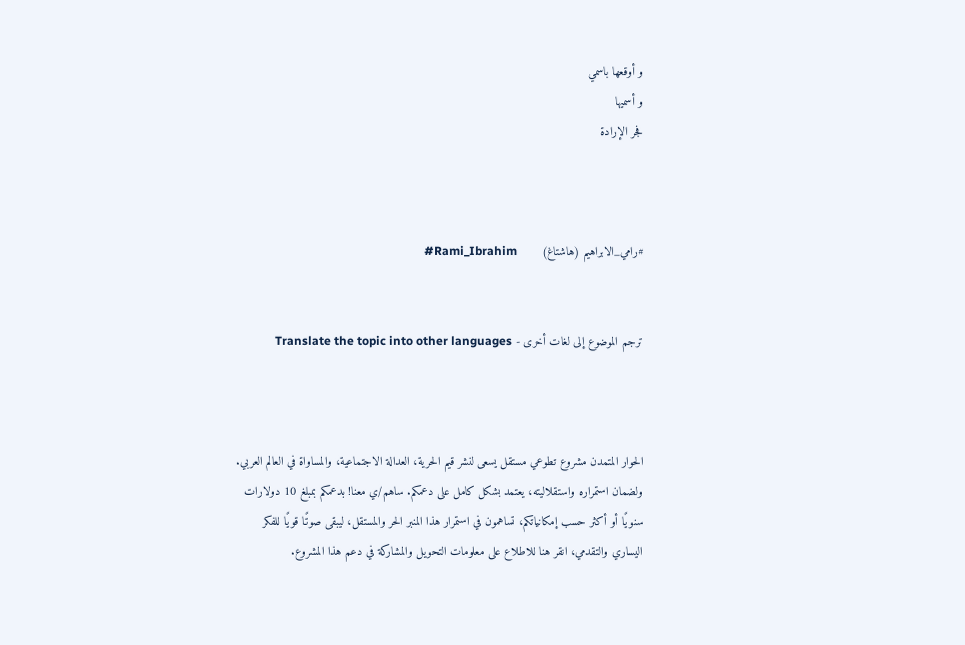و أوقعها باسمي
و أسميها
فجر الإرادة



#رامي_الابراهيم (هاشتاغ)       Rami_Ibrahim#


ترجم الموضوع إلى لغات أخرى - Translate the topic into other languages



الحوار المتمدن مشروع تطوعي مستقل يسعى لنشر قيم الحرية، العدالة الاجتماعية، والمساواة في العالم العربي. ولضمان استمراره واستقلاليته، يعتمد بشكل كامل على دعمكم. ساهم/ي معنا! بدعمكم بمبلغ 10 دولارات سنويًا أو أكثر حسب إمكانياتكم، تساهمون في استمرار هذا المنبر الحر والمستقل، ليبقى صوتًا قويًا للفكر اليساري والتقدمي، انقر هنا للاطلاع على معلومات التحويل والمشاركة في دعم هذا المشروع.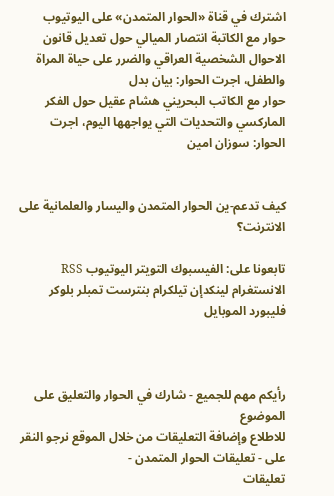اشترك في قناة «الحوار المتمدن» على اليوتيوب
حوار مع الكاتبة انتصار الميالي حول تعديل قانون الاحوال الشخصية العراقي والضرر على حياة المراة والطفل، اجرت الحوار: بيان بدل
حوار مع الكاتب البحريني هشام عقيل حول الفكر الماركسي والتحديات التي يواجهها اليوم، اجرت الحوار: سوزان امين


كيف تدعم-ين الحوار المتمدن واليسار والعلمانية على الانترنت؟

تابعونا على: الفيسبوك التويتر اليوتيوب RSS الانستغرام لينكدإن تيلكرام بنترست تمبلر بلوكر فليبورد الموبايل



رأيكم مهم للجميع - شارك في الحوار والتعليق على الموضوع
للاطلاع وإضافة التعليقات من خلال الموقع نرجو النقر على - تعليقات الحوار المتمدن -
تعليقات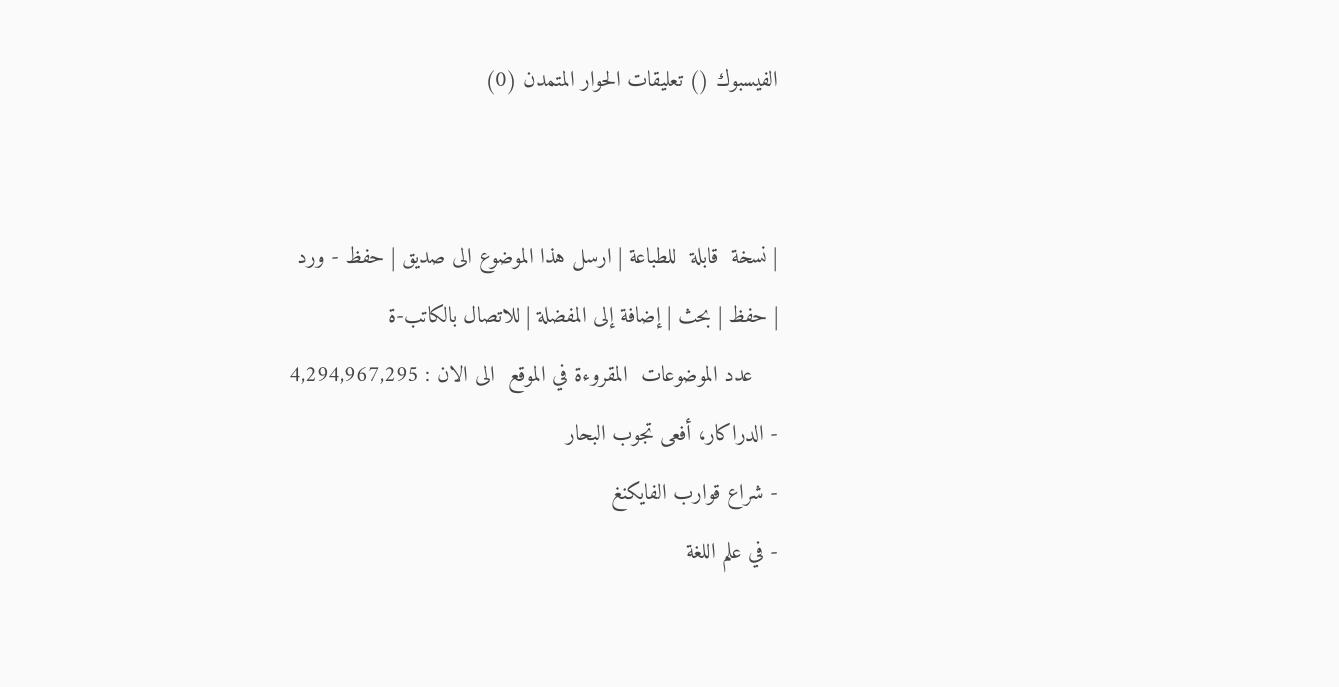الفيسبوك () تعليقات الحوار المتمدن (0)


| نسخة  قابلة  للطباعة | ارسل هذا الموضوع الى صديق | حفظ - ورد
| حفظ | بحث | إضافة إلى المفضلة | للاتصال بالكاتب-ة
    عدد الموضوعات  المقروءة في الموقع  الى الان : 4,294,967,295
- الدراكار، أفعى تجوب البحار
- شراع قوارب الفايكنغ
- في علم اللغة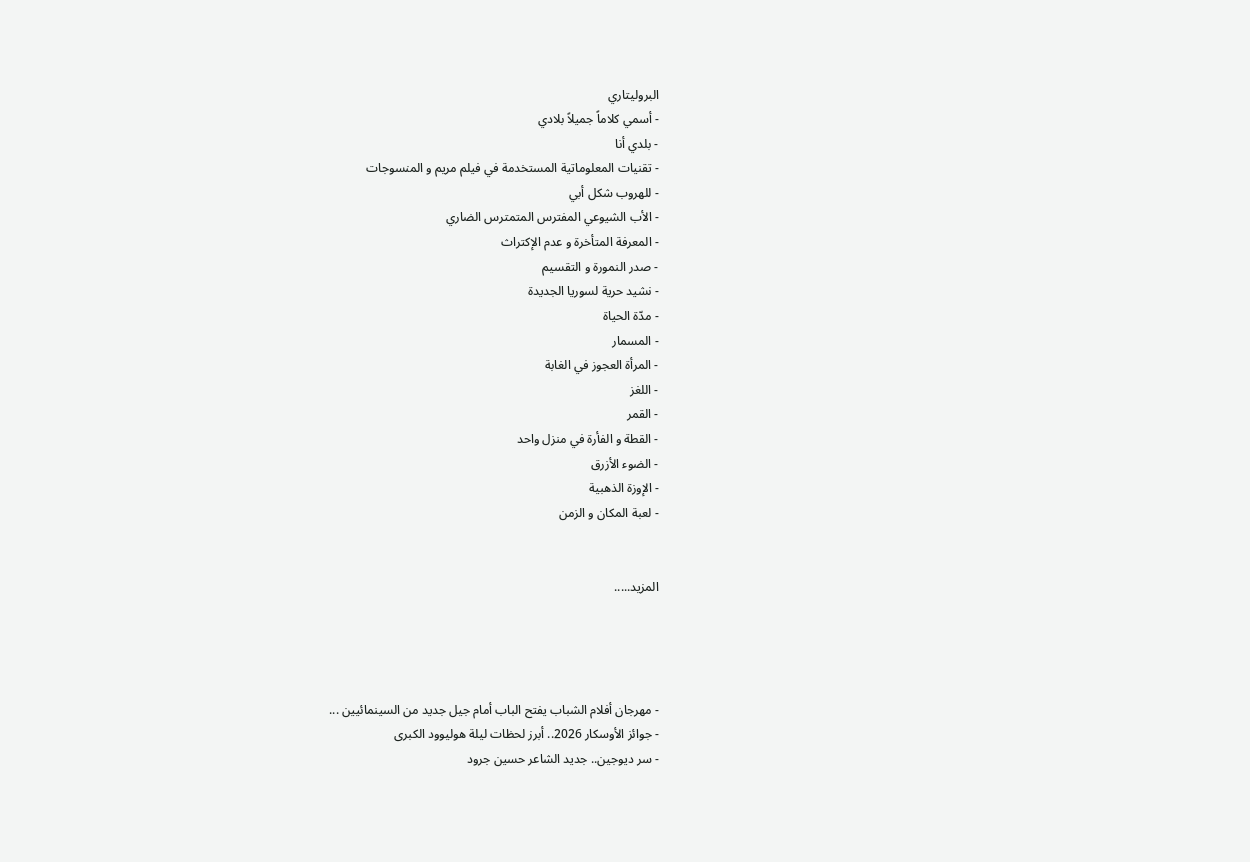البروليتاري
- أسمي كلاماً جميلاً بلادي
- بلدي أنا
- تقنيات المعلوماتية المستخدمة في فيلم مريم و المنسوجات
- للهروب شكل أبي
- الأب الشيوعي المفترس المتمترس الضاري
- المعرفة المتأخرة و عدم الإكتراث
- صدر النمورة و التقسيم
- نشيد حرية لسوريا الجديدة
- مدّة الحياة
- المسمار
- المرأة العجوز في الغابة
- اللغز
- القمر
- القطة و الفأرة في منزل واحد
- الضوء الأزرق
- الإوزة الذهبية
- لعبة المكان و الزمن


المزيد.....




- مهرجان أفلام الشباب يفتح الباب أمام جيل جديد من السينمائيين ...
- جوائز الأوسكار 2026.. أبرز لحظات ليلة هوليوود الكبرى
- سر ديوجين.. جديد الشاعر حسين جرود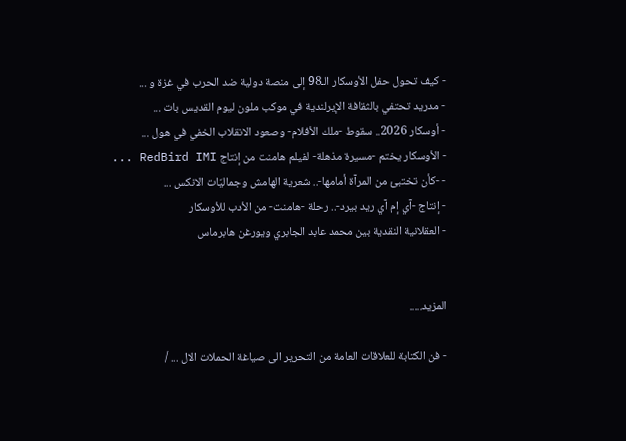- كيف تحول حفل الأوسكار الـ98 إلى منصة دولية ضد الحرب في غزة و ...
- مدريد تحتفي بالثقافة الإيرلندية في موكب ملون ليوم القديس بات ...
- أوسكار 2026.. سقوط -ملك الأفلام- وصعود الانقلاب الخفي في هول ...
- الأوسكار يختم -مسيرة مذهلة- لفيلم هامنت من إنتاج RedBird IMI ...
- -كأن تختبئ من المرآة أمامها-.. شعرية الهامش وجماليّات الانكس ...
- إنتاج -آي إم آي ريد بيرد-.. رحلة -هامنت- من الأدب للأوسكار
- العقلانية النقدية بين محمد عابد الجابري ويورغن هابرماس


المزيد.....

- فن الكتابة للعلاقات العامة من التحرير الى صياغة الحملات الال ... /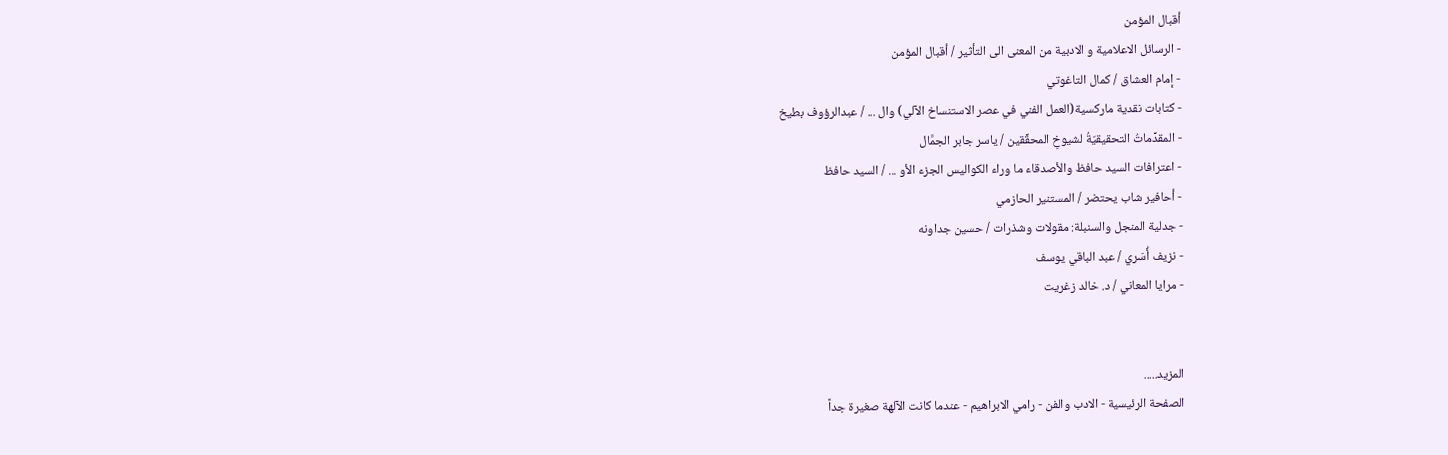أقبال المؤمن
- الرسائل الاعلامية و الادبية من المعنى الى التأثير / أقبال المؤمن
- إمام العشاق / كمال التاغوتي
- كتابات نقدية ماركسية(العمل الفني في عصر الاستنساخ الآلي) وال ... / عبدالرؤوف بطيخ
- المقدِّماتُ التحقيقيّةُ لشيوخِ المحقِّقين / ياسر جابر الجمَّال
- اعترافات السيد حافظ والأصدقاء ما وراء الكواليس الجزء الأو ... / السيد حافظ
- أحافير شاب يحتضر / المستنير الحازمي
- جدلية المنجل والسنبلة: مقولات وشذرات / حسين جداونه
- نزيف أُسَري / عبد الباقي يوسف
- مرايا المعاني / د. خالد زغريت


المزيد.....
الصفحة الرئيسية - الادب والفن - رامي الابراهيم - عندما كانت الآلهة صغيرة جداً